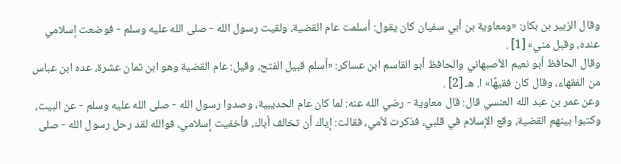وقال الزبير بن بكار: «ومعاوية بن أبي سفيان كان يقول: أسلمت عام القضية، ولقيت رسول الله - صلى الله عليه وسلم - فوضعت إسلامي عنده، وقبل مني» [1] .
وقال الحافظ أبو نعيم الأصبهاني والحافظ أبو القاسم ابن عساكر: «أسلم قبيل الفتح، وقيل: عام القضية وهو ابن ثمان عشرة، عده ابن عباس من الفقهاء، وقال كان فقيهًا» ا. هـ [2] .
وعن عمر بن عبد الله العنسي قال: قال معاوية - رضي الله عنه: لما كان عام الحديبية، وصدوا رسول الله - صلى الله عليه وسلم - عن البيت، وكتبوا بينهم القضية، وقع الإسلام في قلبي، فذكرت لأمي، فقالت: إياك أن تخالف أباك، فأخفيت إسلامي، فوالله لقد رحل رسول الله - صلى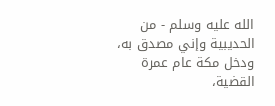الله عليه وسلم - من الحديبية وإني مصدق به، ودخل مكة عام عمرة القضية،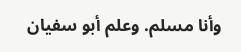وأنا مسلم. وعلم أبو سفيان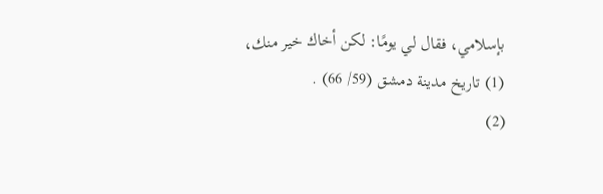بإسلامي، فقال لي يومًا: لكن أخاك خير منك،
(1) تاريخ مدينة دمشق (59/ 66) .
(2)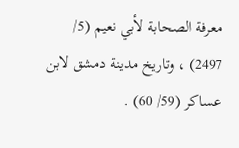معرفة الصحابة لأبي نعيم (5/ 2497) ، وتاريخ مدينة دمشق لابن عساكر (59/ 60) .